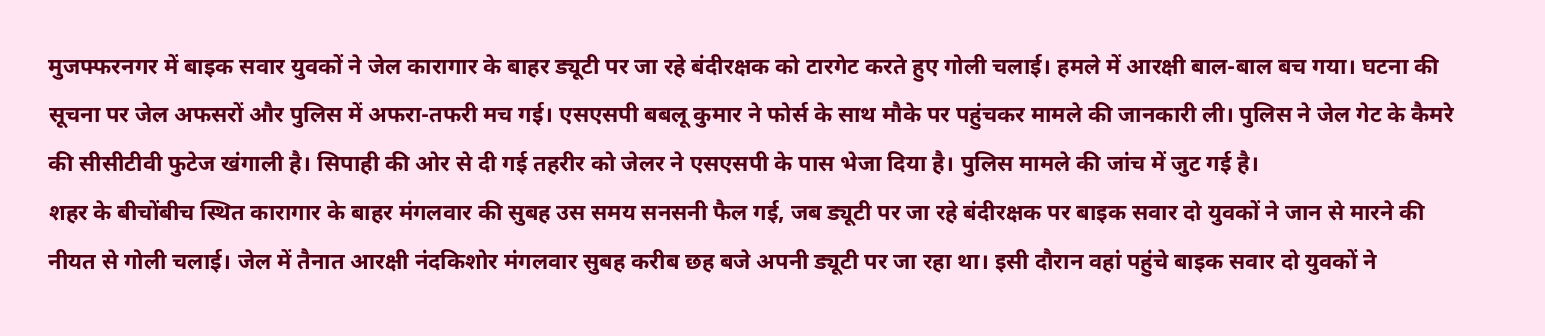मुजफ्फरनगर में बाइक सवार युवकों ने जेल कारागार के बाहर ड्यूटी पर जा रहे बंदीरक्षक को टारगेट करते हुए गोली चलाई। हमले में आरक्षी बाल-बाल बच गया। घटना की सूचना पर जेल अफसरों और पुलिस में अफरा-तफरी मच गई। एसएसपी बबलू कुमार ने फोर्स के साथ मौके पर पहुंचकर मामले की जानकारी ली। पुलिस ने जेल गेट के कैमरे की सीसीटीवी फुटेज खंगाली है। सिपाही की ओर से दी गई तहरीर को जेलर ने एसएसपी के पास भेजा दिया है। पुलिस मामले की जांच में जुट गई है।
शहर के बीचोंबीच स्थित कारागार के बाहर मंगलवार की सुबह उस समय सनसनी फैल गई, जब ड्यूटी पर जा रहे बंदीरक्षक पर बाइक सवार दो युवकों ने जान से मारने की नीयत से गोली चलाई। जेल में तैनात आरक्षी नंदकिशोर मंगलवार सुबह करीब छह बजे अपनी ड्यूटी पर जा रहा था। इसी दौरान वहां पहुंचे बाइक सवार दो युवकों ने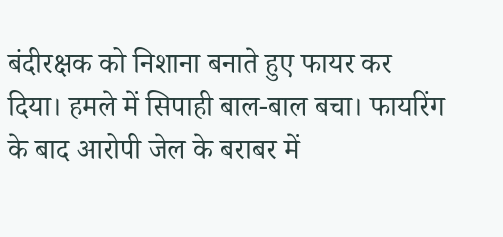बंदीरक्षक को निशाना बनाते हुए फायर कर दिया। हमले में सिपाही बाल-बाल बचा। फायरिंग के बाद आरोपी जेल के बराबर में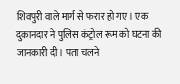शिवपुरी वाले मार्ग से फरार हो गए। एक दुकानदार ने पुलिस कंट्रोल रूम को घटना की जानकारी दी। पता चलने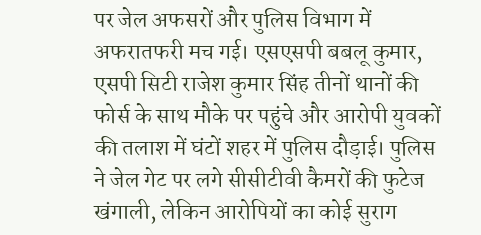पर जेल अफसरों और पुलिस विभाग में अफरातफरी मच गई। एसएसपी बबलू कुमार, एसपी सिटी राजेश कुमार सिंह तीनों थानों की फोर्स के साथ मौके पर पहुंचे और आरोपी युवकों की तलाश में घंटों शहर में पुलिस दौड़ाई। पुलिस ने जेल गेट पर लगे सीसीटीवी कैमरों की फुटेज खंगाली, लेकिन आरोपियों का कोई सुराग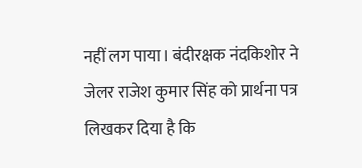नहीं लग पाया। बंदीरक्षक नंदकिशोर ने जेलर राजेश कुमार सिंह को प्रार्थना पत्र लिखकर दिया है कि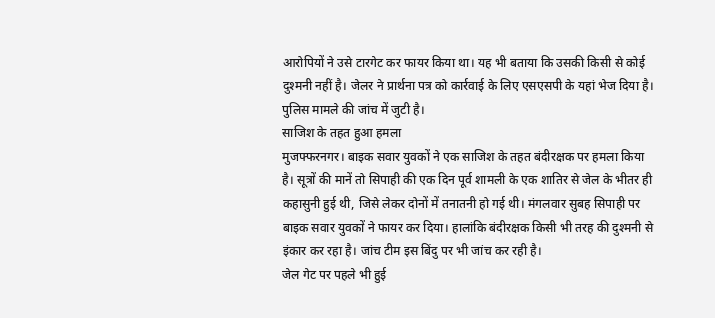आरोपियों ने उसे टारगेट कर फायर किया था। यह भी बताया कि उसकी किसी से कोई दुश्मनी नहीं है। जेलर ने प्रार्थना पत्र को कार्रवाई के लिए एसएसपी के यहां भेज दिया है। पुलिस मामले की जांच में जुटी है।
साजिश के तहत हुआ हमला
मुजफ्फरनगर। बाइक सवार युवकों ने एक साजिश के तहत बंदीरक्षक पर हमला किया है। सूत्रों की मानें तो सिपाही की एक दिन पूर्व शामली के एक शातिर से जेल के भीतर ही कहासुनी हुई थी, जिसे लेकर दोनों में तनातनी हो गई थी। मंगलवार सुबह सिपाही पर बाइक सवार युवकों ने फायर कर दिया। हालांकि बंदीरक्षक किसी भी तरह की दुश्मनी से इंकार कर रहा है। जांच टीम इस बिंदु पर भी जांच कर रही है।
जेल गेट पर पहले भी हुई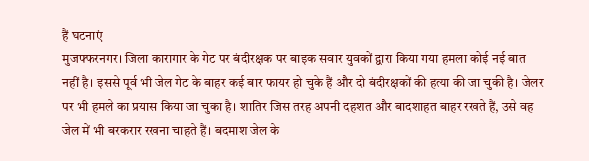हैं घटनाएं
मुजफ्फरनगर। जिला कारागार के गेट पर बंदीरक्षक पर बाइक सवार युवकों द्वारा किया गया हमला कोई नई बात नहीं है। इससे पूर्व भी जेल गेट के बाहर कई बार फायर हो चुके हैं और दो बंदीरक्षकों की हत्या की जा चुकी है। जेलर पर भी हमले का प्रयास किया जा चुका है। शातिर जिस तरह अपनी दहशत और बादशाहत बाहर रखते हैं, उसे वह जेल में भी बरकरार रखना चाहते हैं। बदमाश जेल के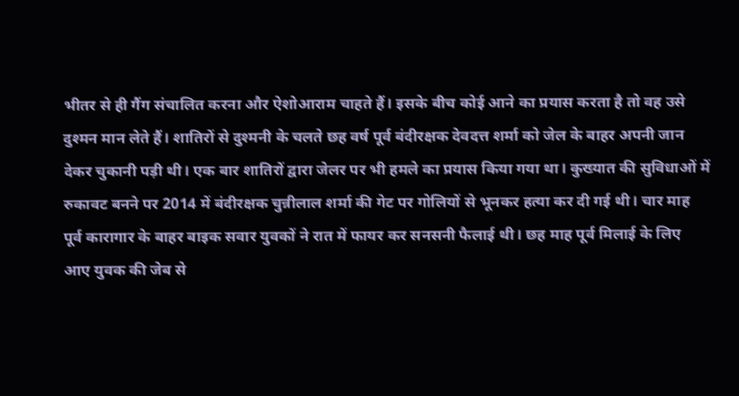भीतर से ही गैंग संचालित करना और ऐशोआराम चाहते हैं। इसके बीच कोई आने का प्रयास करता है तो वह उसे दुश्मन मान लेते हैं। शातिरों से दुश्मनी के चलते छह वर्ष पूर्व बंदीरक्षक देवदत्त शर्मा को जेल के बाहर अपनी जान देकर चुकानी पड़ी थी। एक बार शातिरों द्वारा जेलर पर भी हमले का प्रयास किया गया था। कुख्यात की सुविधाओं में रुकावट बनने पर 2014 में बंदीरक्षक चुन्नीलाल शर्मा की गेट पर गोलियों से भूनकर हत्या कर दी गई थी। चार माह पूर्व कारागार के बाहर बाइक सवार युवकों ने रात में फायर कर सनसनी फैलाई थी। छह माह पूर्व मिलाई के लिए आए युवक की जेब से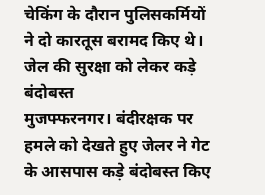चेकिंग के दौरान पुलिसकर्मियों ने दो कारतूस बरामद किए थे।
जेल की सुरक्षा को लेकर कड़े बंदोबस्त
मुजफ्फरनगर। बंदीरक्षक पर हमले को देखते हुए जेलर ने गेट के आसपास कड़े बंदोबस्त किए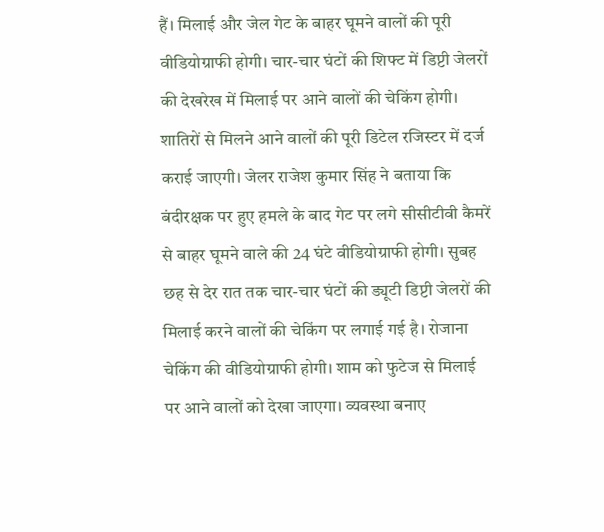हैं। मिलाई और जेल गेट के बाहर घूमने वालों की पूरी वीडियोग्राफी होगी। चार-चार घंटों की शिफ्ट में डिप्टी जेलरों की देखरेख में मिलाई पर आने वालों की चेकिंग होगी। शातिरों से मिलने आने वालों की पूरी डिटेल रजिस्टर में दर्ज कराई जाएगी। जेलर राजेश कुमार सिंह ने बताया कि बंदीरक्षक पर हुए हमले के बाद गेट पर लगे सीसीटीवी कैमरें से बाहर घूमने वाले की 24 घंटे वीडियोग्राफी होगी। सुबह छह से देर रात तक चार-चार घंटों की ड्यूटी डिप्टी जेलरों की मिलाई करने वालों की चेकिंग पर लगाई गई है। रोजाना चेकिंग की वीडियोग्राफी होगी। शाम को फुटेज से मिलाई पर आने वालों को देखा जाएगा। व्यवस्था बनाए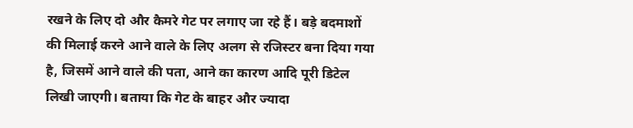रखने के लिए दो और कैमरे गेट पर लगाए जा रहे हैं। बड़े बदमाशों की मिलाई करने आने वाले के लिए अलग से रजिस्टर बना दिया गया है, जिसमें आने वाले की पता, आने का कारण आदि पूरी डिटेल लिखी जाएगी। बताया कि गेट के बाहर और ज्यादा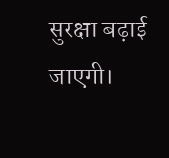सुरक्षा बढ़ाई जाएगी।